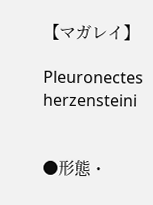【マガレイ】

Pleuronectes herzensteini


●形態・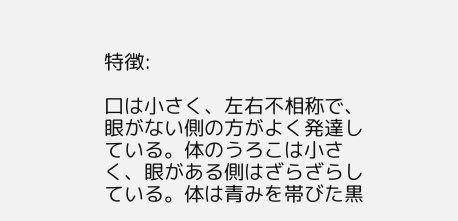特徴:

口は小さく、左右不相称で、眼がない側の方がよく発達している。体のうろこは小さく、眼がある側はざらざらしている。体は青みを帯びた黒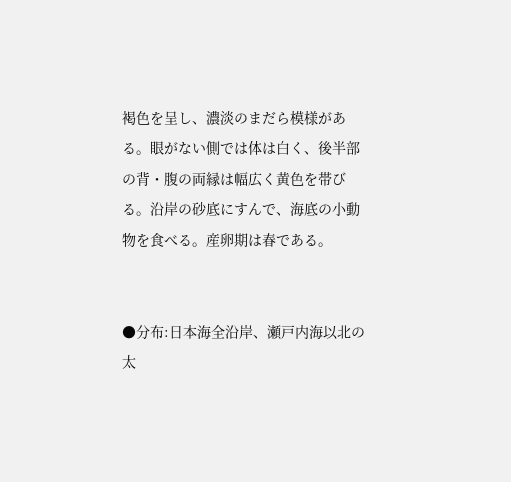褐色を呈し、濃淡のまだら模様がある。眼がない側では体は白く、後半部の背・腹の両縁は幅広く黄色を帯びる。沿岸の砂底にすんで、海底の小動物を食べる。産卵期は春である。


●分布:日本海全沿岸、瀬戸内海以北の太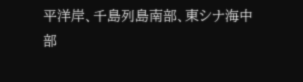平洋岸、千島列島南部、東シナ海中部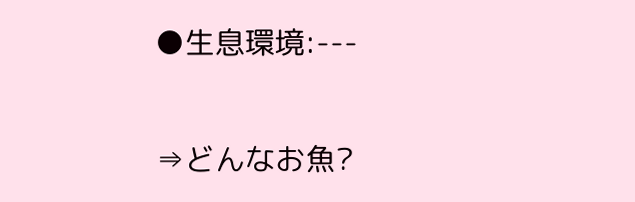●生息環境:---


⇒どんなお魚?